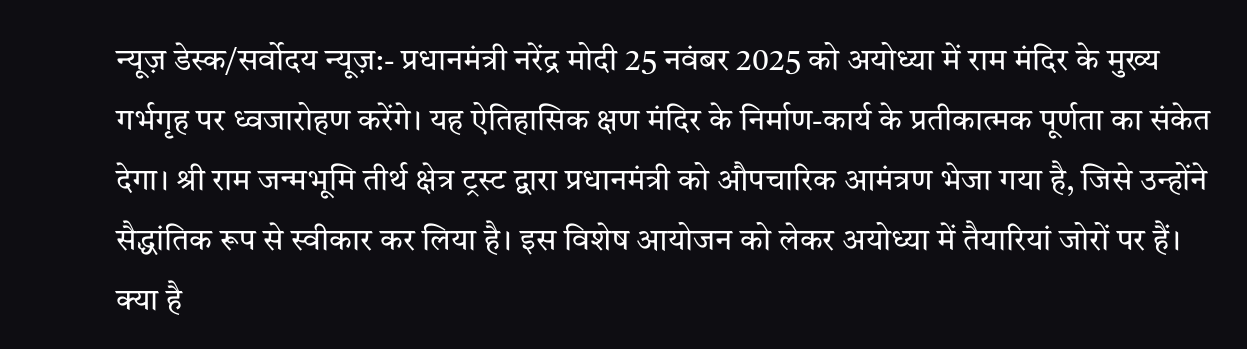न्यूज़ डेस्क/सर्वोदय न्यूज़:- प्रधानमंत्री नरेंद्र मोदी 25 नवंबर 2025 को अयोध्या में राम मंदिर के मुख्य गर्भगृह पर ध्वजारोहण करेंगे। यह ऐतिहासिक क्षण मंदिर के निर्माण-कार्य के प्रतीकात्मक पूर्णता का संकेत देगा। श्री राम जन्मभूमि तीर्थ क्षेत्र ट्रस्ट द्वारा प्रधानमंत्री को औपचारिक आमंत्रण भेजा गया है, जिसे उन्होंने सैद्धांतिक रूप से स्वीकार कर लिया है। इस विशेष आयोजन को लेकर अयोध्या में तैयारियां जोरों पर हैं।
क्या है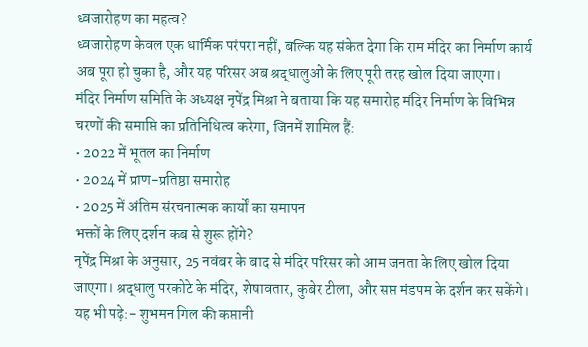ध्वजारोहण का महत्व?
ध्वजारोहण केवल एक धार्मिक परंपरा नहीं, बल्कि यह संकेत देगा कि राम मंदिर का निर्माण कार्य अब पूरा हो चुका है, और यह परिसर अब श्रद्धालुओं के लिए पूरी तरह खोल दिया जाएगा।
मंदिर निर्माण समिति के अध्यक्ष नृपेंद्र मिश्रा ने बताया कि यह समारोह मंदिर निर्माण के विभिन्न चरणों की समाप्ति का प्रतिनिधित्व करेगा, जिनमें शामिल हैं:
• 2022 में भूतल का निर्माण
• 2024 में प्राण-प्रतिष्ठा समारोह
• 2025 में अंतिम संरचनात्मक कार्यों का समापन
भक्तों के लिए दर्शन कब से शुरू होंगे?
नृपेंद्र मिश्रा के अनुसार, 25 नवंबर के बाद से मंदिर परिसर को आम जनता के लिए खोल दिया जाएगा। श्रद्धालु परकोटे के मंदिर, शेषावतार, कुबेर टीला, और सप्त मंडपम के दर्शन कर सकेंगे।
यह भी पढ़े:- शुभमन गिल की कप्तानी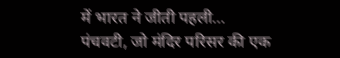में भारत ने जीती पहली…
पंचवटी, जो मंदिर परिसर की एक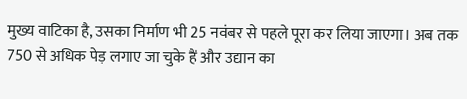मुख्य वाटिका है, उसका निर्माण भी 25 नवंबर से पहले पूरा कर लिया जाएगा। अब तक 750 से अधिक पेड़ लगाए जा चुके हैं और उद्यान का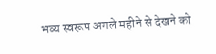भव्य स्वरूप अगले महीने से देखने को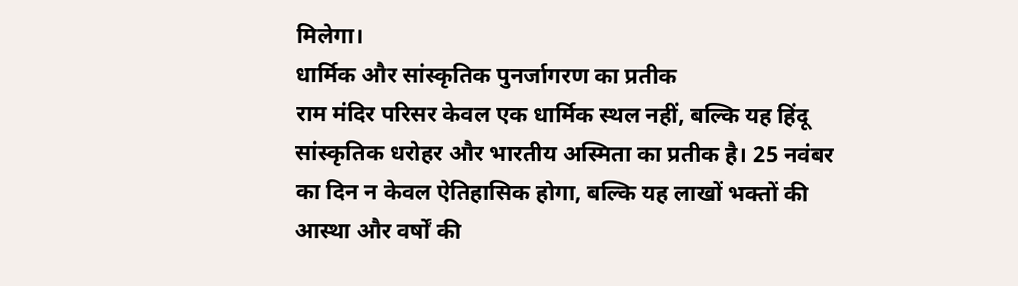मिलेगा।
धार्मिक और सांस्कृतिक पुनर्जागरण का प्रतीक
राम मंदिर परिसर केवल एक धार्मिक स्थल नहीं, बल्कि यह हिंदू सांस्कृतिक धरोहर और भारतीय अस्मिता का प्रतीक है। 25 नवंबर का दिन न केवल ऐतिहासिक होगा, बल्कि यह लाखों भक्तों की आस्था और वर्षों की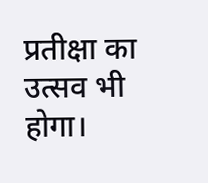प्रतीक्षा का उत्सव भी होगा।